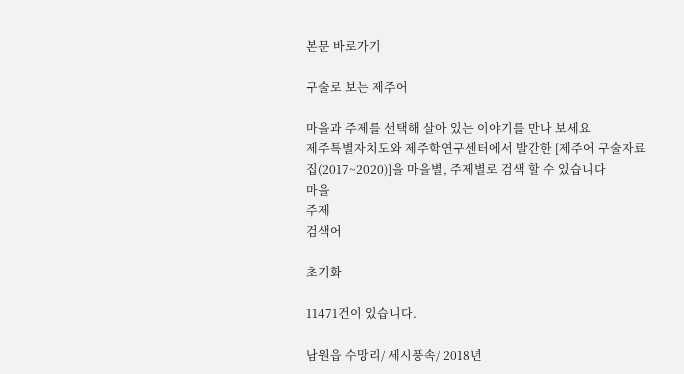본문 바로가기

구술로 보는 제주어

마을과 주제를 선택해 살아 있는 이야기를 만나 보세요
제주특별자치도와 제주학연구센터에서 발간한 [제주어 구술자료집(2017~2020)]을 마을별, 주제별로 검색 할 수 있습니다
마을
주제
검색어

초기화

11471건이 있습니다.

남원읍 수망리/ 세시풍속/ 2018년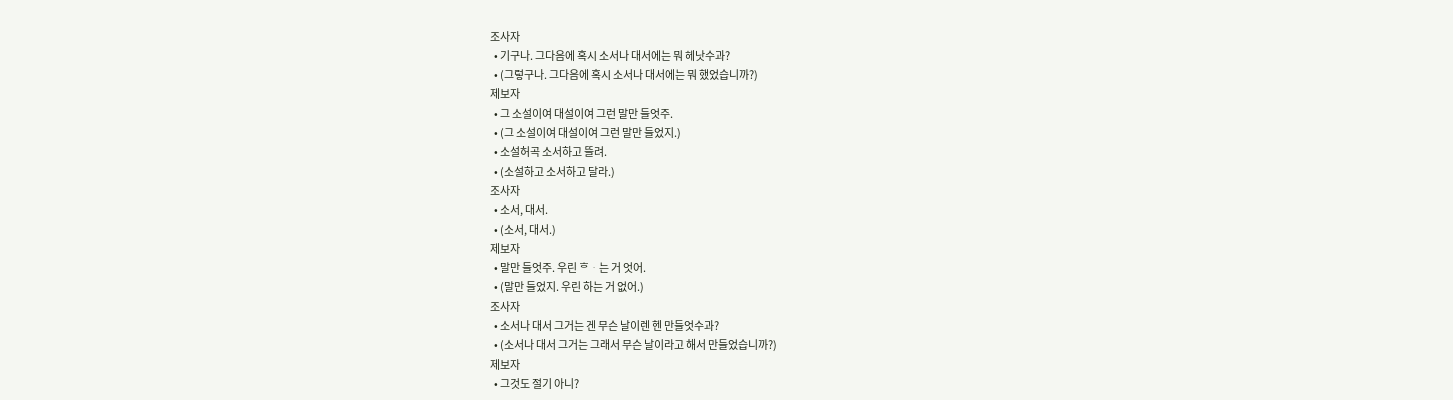조사자
  • 기구나. 그다음에 혹시 소서나 대서에는 뭐 헤낫수과?
  • (그렇구나. 그다음에 혹시 소서나 대서에는 뭐 했었습니까?)
제보자
  • 그 소설이여 대설이여 그런 말만 들엇주.
  • (그 소설이여 대설이여 그런 말만 들었지.)
  • 소설허곡 소서하고 뜰려.
  • (소설하고 소서하고 달라.)
조사자
  • 소서, 대서.
  • (소서, 대서.)
제보자
  • 말만 들엇주. 우린 ᄒᆞ는 거 엇어.
  • (말만 들었지. 우린 하는 거 없어.)
조사자
  • 소서나 대서 그거는 겐 무슨 날이렌 헨 만들엇수과?
  • (소서나 대서 그거는 그래서 무슨 날이라고 해서 만들었습니까?)
제보자
  • 그것도 절기 아니?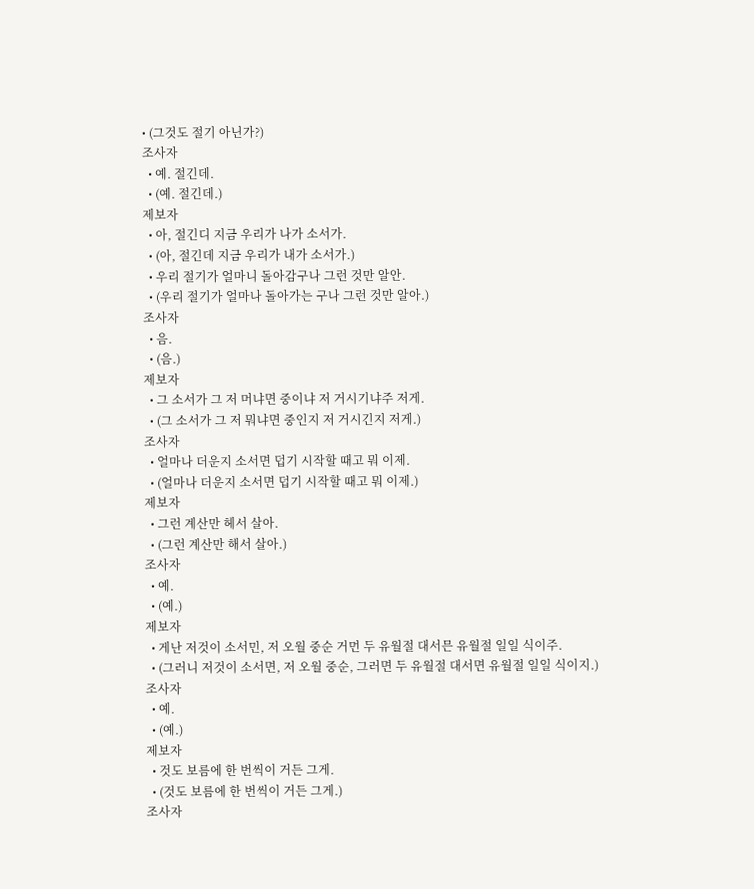• (그것도 절기 아닌가?)
조사자
  • 예. 절긴데.
  • (예. 절긴데.)
제보자
  • 아, 절긴디 지금 우리가 나가 소서가.
  • (아, 절긴데 지금 우리가 내가 소서가.)
  • 우리 절기가 얼마니 돌아감구나 그런 것만 알안.
  • (우리 절기가 얼마나 돌아가는 구나 그런 것만 알아.)
조사자
  • 음.
  • (음.)
제보자
  • 그 소서가 그 저 머냐면 중이냐 저 거시기냐주 저게.
  • (그 소서가 그 저 뭐냐면 중인지 저 거시긴지 저게.)
조사자
  • 얼마나 더운지 소서면 덥기 시작할 때고 뭐 이제.
  • (얼마나 더운지 소서면 덥기 시작할 때고 뭐 이제.)
제보자
  • 그런 계산만 헤서 살아.
  • (그런 계산만 해서 살아.)
조사자
  • 예.
  • (예.)
제보자
  • 게난 저것이 소서민, 저 오월 중순 거먼 두 유월절 대서믄 유월절 일일 식이주.
  • (그러니 저것이 소서면, 저 오월 중순, 그러면 두 유월절 대서면 유월절 일일 식이지.)
조사자
  • 예.
  • (예.)
제보자
  • 것도 보름에 한 번씩이 거든 그게.
  • (것도 보름에 한 번씩이 거든 그게.)
조사자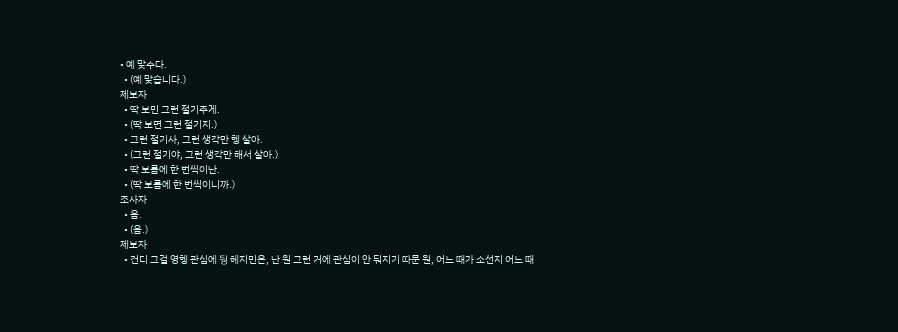• 예 맞수다.
  • (예 맞습니다.)
제보자
  • 딱 보민 그런 절기주게.
  • (딱 보면 그런 절기지.)
  • 그런 절기사, 그런 생각만 헹 살아.
  • (그런 절기야, 그런 생각만 해서 살아.)
  • 딱 보름에 한 번씩이난.
  • (딱 보름에 한 번씩이니까.)
조사자
  • 음.
  • (음.)
제보자
  • 건디 그걸 영헹 관심에 뒁 헤지민은, 난 원 그런 거에 관심이 안 둬지기 따문 원, 어느 때가 소선지 어느 때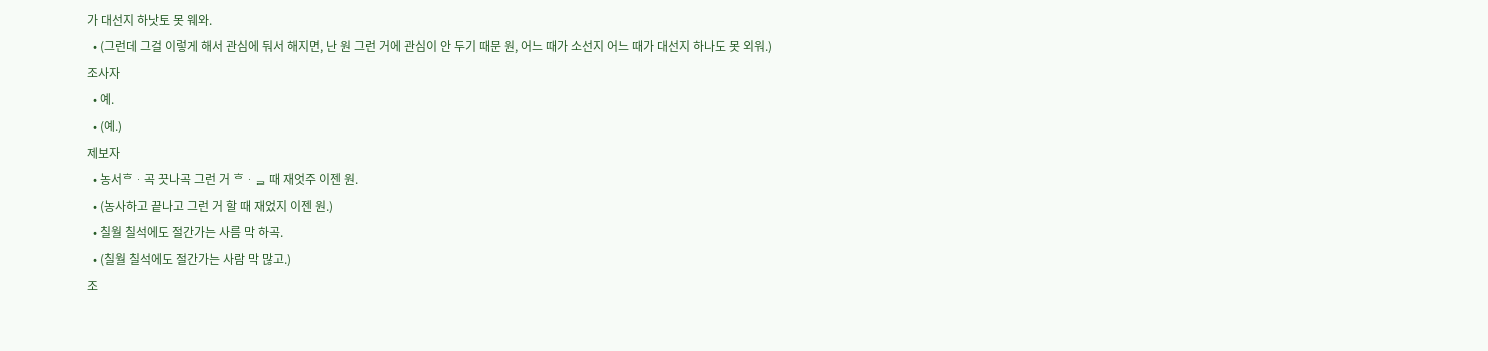가 대선지 하낫토 못 웨와.
  • (그런데 그걸 이렇게 해서 관심에 둬서 해지면, 난 원 그런 거에 관심이 안 두기 때문 원, 어느 때가 소선지 어느 때가 대선지 하나도 못 외워.)
조사자
  • 예.
  • (예.)
제보자
  • 농서ᄒᆞ곡 끗나곡 그런 거 ᄒᆞᆯ 때 재엇주 이젠 원.
  • (농사하고 끝나고 그런 거 할 때 재었지 이젠 원.)
  • 칠월 칠석에도 절간가는 사름 막 하곡.
  • (칠월 칠석에도 절간가는 사람 막 많고.)
조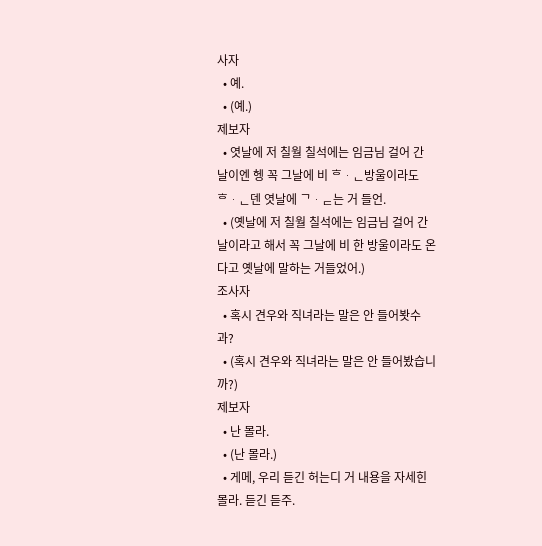사자
  • 예.
  • (예.)
제보자
  • 엿날에 저 칠월 칠석에는 임금님 걸어 간 날이엔 헹 꼭 그날에 비 ᄒᆞᆫ방울이라도 ᄒᆞᆫ덴 엿날에 ᄀᆞᆮ는 거 들언.
  • (옛날에 저 칠월 칠석에는 임금님 걸어 간 날이라고 해서 꼭 그날에 비 한 방울이라도 온다고 옛날에 말하는 거들었어.)
조사자
  • 혹시 견우와 직녀라는 말은 안 들어봣수과?
  • (혹시 견우와 직녀라는 말은 안 들어봤습니까?)
제보자
  • 난 몰라.
  • (난 몰라.)
  • 게메, 우리 듣긴 허는디 거 내용을 자세힌 몰라. 듣긴 듣주.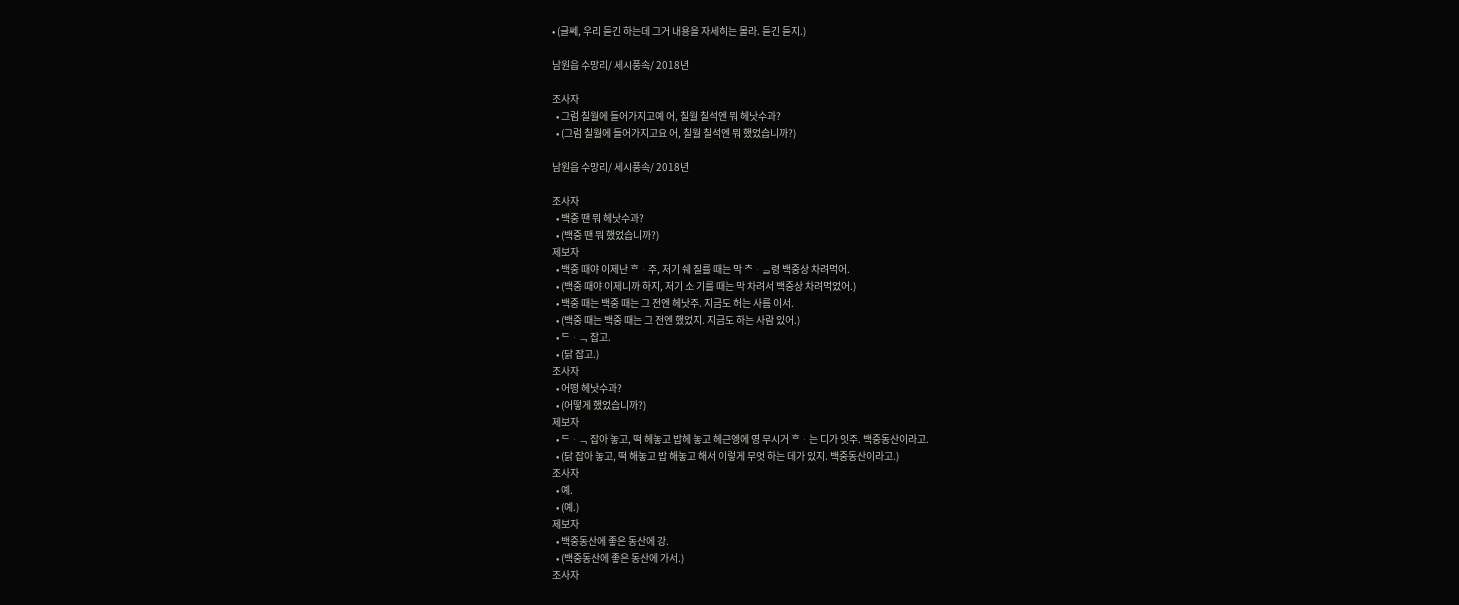• (글쎄, 우리 듣긴 하는데 그거 내용을 자세히는 몰라. 듣긴 듣지.)

남원읍 수망리/ 세시풍속/ 2018년

조사자
  • 그럼 칠월에 들어가지고예 어, 칠월 칠석엔 뭐 헤낫수과?
  • (그럼 칠월에 들어가지고요 어, 칠월 칠석엔 뭐 했었습니까?)

남원읍 수망리/ 세시풍속/ 2018년

조사자
  • 백중 땐 뭐 헤낫수과?
  • (백중 땐 뭐 했었습니까?)
제보자
  • 백중 때야 이제난 ᄒᆞ주, 저기 쉐 질를 때는 막 ᄎᆞᆯ령 백중상 차려먹어.
  • (백중 때야 이제니까 하지, 저기 소 기를 때는 막 차려서 백중상 차려먹었어.)
  • 백중 때는 백중 때는 그 전엔 헤낫주. 지금도 허는 사름 이서.
  • (백중 때는 백중 때는 그 전엔 했었지. 지금도 하는 사람 있어.)
  • ᄃᆞᆨ 잡고.
  • (닭 잡고.)
조사자
  • 어떵 헤낫수과?
  • (어떻게 했었습니까?)
제보자
  • ᄃᆞᆨ 잡아 놓고, 떡 헤놓고 밥헤 놓고 헤근엥에 영 무시거 ᄒᆞ는 디가 잇주. 백중동산이라고.
  • (닭 잡아 놓고, 떡 해놓고 밥 해놓고 해서 이렇게 무엇 하는 데가 있지. 백중동산이라고.)
조사자
  • 예.
  • (예.)
제보자
  • 백중동산에 좋은 동산에 강.
  • (백중동산에 좋은 동산에 가서.)
조사자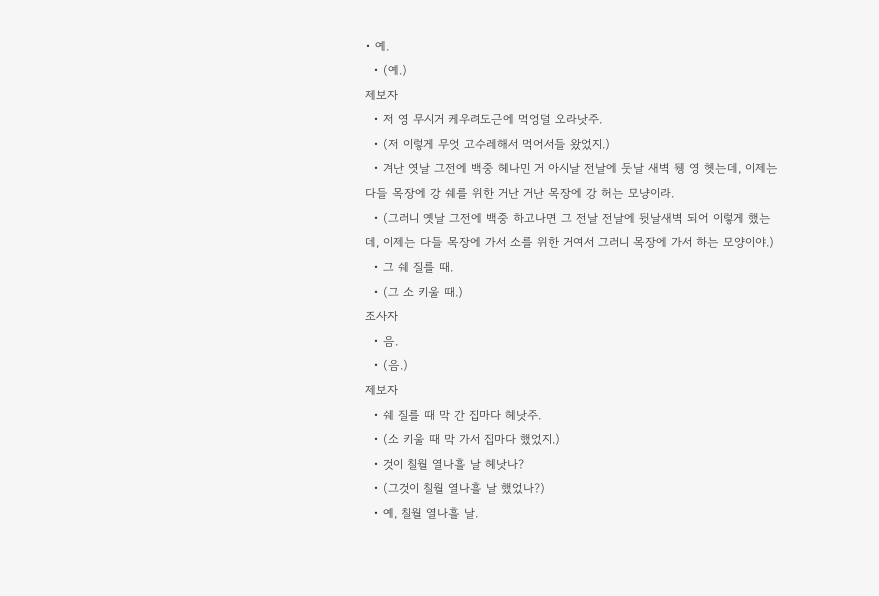• 예.
  • (예.)
제보자
  • 저 영 무시거 케우려도근에 먹엉덜 오라낫주.
  • (저 이렇게 무엇 고수레해서 먹어서들 왔었지.)
  • 겨난 엿날 그전에 백중 헤나민 거 아시날 전날에 둣날 새벽 뒝 영 헷는데, 이제는 다들 목장에 강 쉐를 위한 거난 거난 목장에 강 허는 모냥이라.
  • (그러니 옛날 그전에 백중 하고나면 그 전날 전날에 뒷날새벽 되어 이렇게 했는데, 이제는 다들 목장에 가서 소를 위한 거여서 그러니 목장에 가서 하는 모양이야.)
  • 그 쉐 질를 때.
  • (그 소 키울 때.)
조사자
  • 음.
  • (음.)
제보자
  • 쉐 질를 때 막 간 집마다 헤낫주.
  • (소 키울 때 막 가서 집마다 했었지.)
  • 것이 칠월 열나흘 날 헤낫나?
  • (그것이 칠월 열나흘 날 했었나?)
  • 예, 칠월 열나흘 날.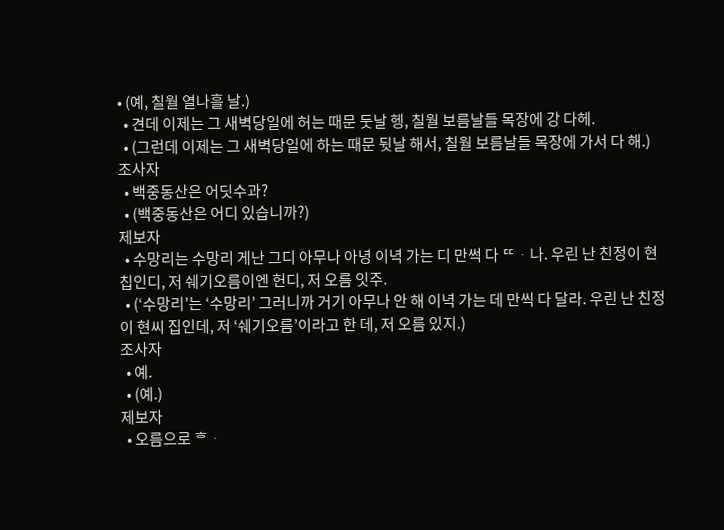• (예, 칠월 열나흘 날.)
  • 견데 이제는 그 새벽당일에 허는 때문 둣날 헹, 칠월 보름날들 목장에 강 다헤.
  • (그런데 이제는 그 새벽당일에 하는 때문 뒷날 해서, 칠월 보름날들 목장에 가서 다 해.)
조사자
  • 백중동산은 어딧수과?
  • (백중동산은 어디 있습니까?)
제보자
  • 수망리는 수망리 게난 그디 아무나 아녕 이녁 가는 디 만썩 다 ᄄᆞ나. 우린 난 친정이 현칩인디, 저 쉐기오름이엔 헌디, 저 오름 잇주.
  • (‘수망리’는 ‘수망리’ 그러니까 거기 아무나 안 해 이녁 가는 데 만씩 다 달라. 우린 난 친정이 현씨 집인데, 저 ‘쉐기오름’이라고 한 데, 저 오름 있지.)
조사자
  • 예.
  • (예.)
제보자
  • 오름으로 ᄒᆞ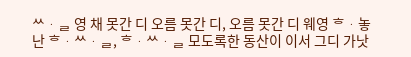ᄊᆞᆯ 영 채 못간 디 오름 못간 디, 오름 못간 디 웨영 ᄒᆞ놓난 ᄒᆞᄊᆞᆯ, ᄒᆞᄊᆞᆯ 모도록한 동산이 이서 그디 가낫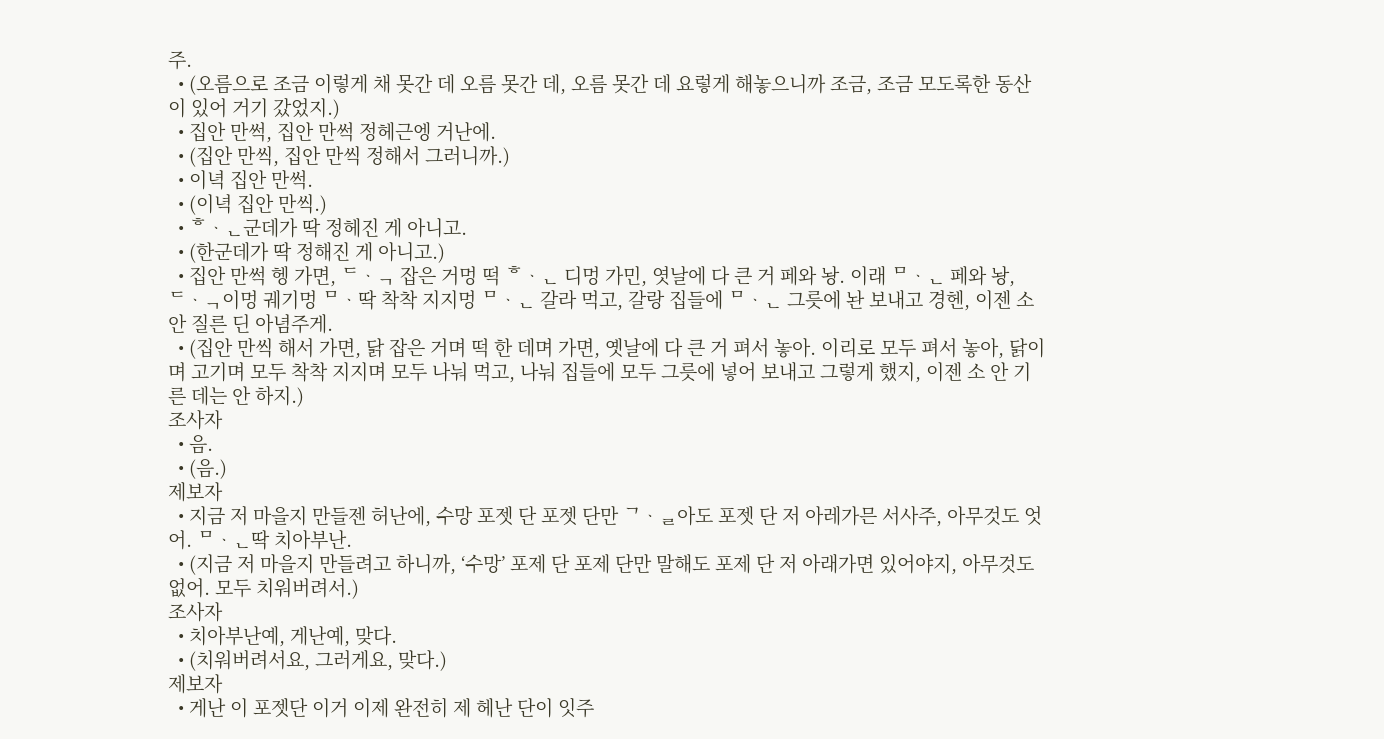주.
  • (오름으로 조금 이렇게 채 못간 데 오름 못간 데, 오름 못간 데 요렇게 해놓으니까 조금, 조금 모도록한 동산이 있어 거기 갔었지.)
  • 집안 만썩, 집안 만썩 정헤근엥 거난에.
  • (집안 만씩, 집안 만씩 정해서 그러니까.)
  • 이녁 집안 만썩.
  • (이녁 집안 만씩.)
  • ᄒᆞᆫ군데가 딱 정헤진 게 아니고.
  • (한군데가 딱 정해진 게 아니고.)
  • 집안 만썩 헹 가면, ᄃᆞᆨ 잡은 거멍 떡 ᄒᆞᆫ 디멍 가민, 엿날에 다 큰 거 페와 놩. 이래 ᄆᆞᆫ 페와 놩, ᄃᆞᆨ이멍 궤기멍 ᄆᆞ딱 착착 지지멍 ᄆᆞᆫ 갈라 먹고, 갈랑 집들에 ᄆᆞᆫ 그릇에 놘 보내고 경헨, 이젠 소 안 질른 딘 아념주게.
  • (집안 만씩 해서 가면, 닭 잡은 거며 떡 한 데며 가면, 옛날에 다 큰 거 펴서 놓아. 이리로 모두 펴서 놓아, 닭이며 고기며 모두 착착 지지며 모두 나눠 먹고, 나눠 집들에 모두 그릇에 넣어 보내고 그렇게 했지, 이젠 소 안 기른 데는 안 하지.)
조사자
  • 음.
  • (음.)
제보자
  • 지금 저 마을지 만들젠 허난에, 수망 포젯 단 포젯 단만 ᄀᆞᆯ아도 포젯 단 저 아레가믄 서사주, 아무것도 엇어. ᄆᆞᆫ딱 치아부난.
  • (지금 저 마을지 만들려고 하니까, ‘수망’ 포제 단 포제 단만 말해도 포제 단 저 아래가면 있어야지, 아무것도 없어. 모두 치워버려서.)
조사자
  • 치아부난예, 게난예, 맞다.
  • (치워버려서요, 그러게요, 맞다.)
제보자
  • 게난 이 포젯단 이거 이제 완전히 제 헤난 단이 잇주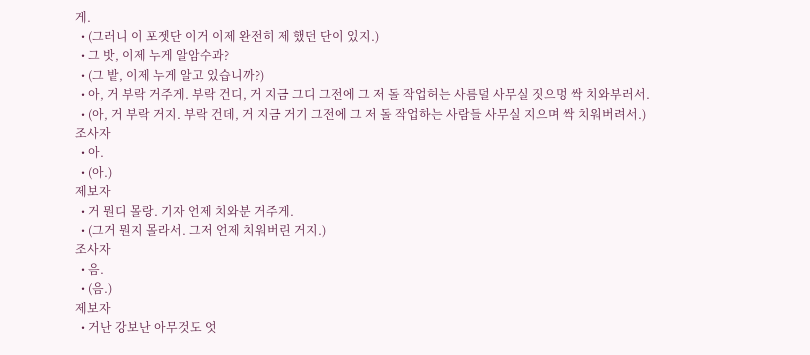게.
  • (그러니 이 포젯단 이거 이제 완전히 제 했던 단이 있지.)
  • 그 밧, 이제 누게 알암수과?
  • (그 밭, 이제 누게 알고 있습니까?)
  • 아, 거 부락 거주게. 부락 건디, 거 지금 그디 그전에 그 저 돌 작업허는 사름덜 사무실 짓으멍 싹 치와부러서.
  • (아, 거 부락 거지. 부락 건데, 거 지금 거기 그전에 그 저 돌 작업하는 사람들 사무실 지으며 싹 치워버려서.)
조사자
  • 아.
  • (아.)
제보자
  • 거 뭔디 몰랑. 기자 언제 치와분 거주게.
  • (그거 뭔지 몰라서. 그저 언제 치워버린 거지.)
조사자
  • 음.
  • (음.)
제보자
  • 거난 강보난 아무것도 엇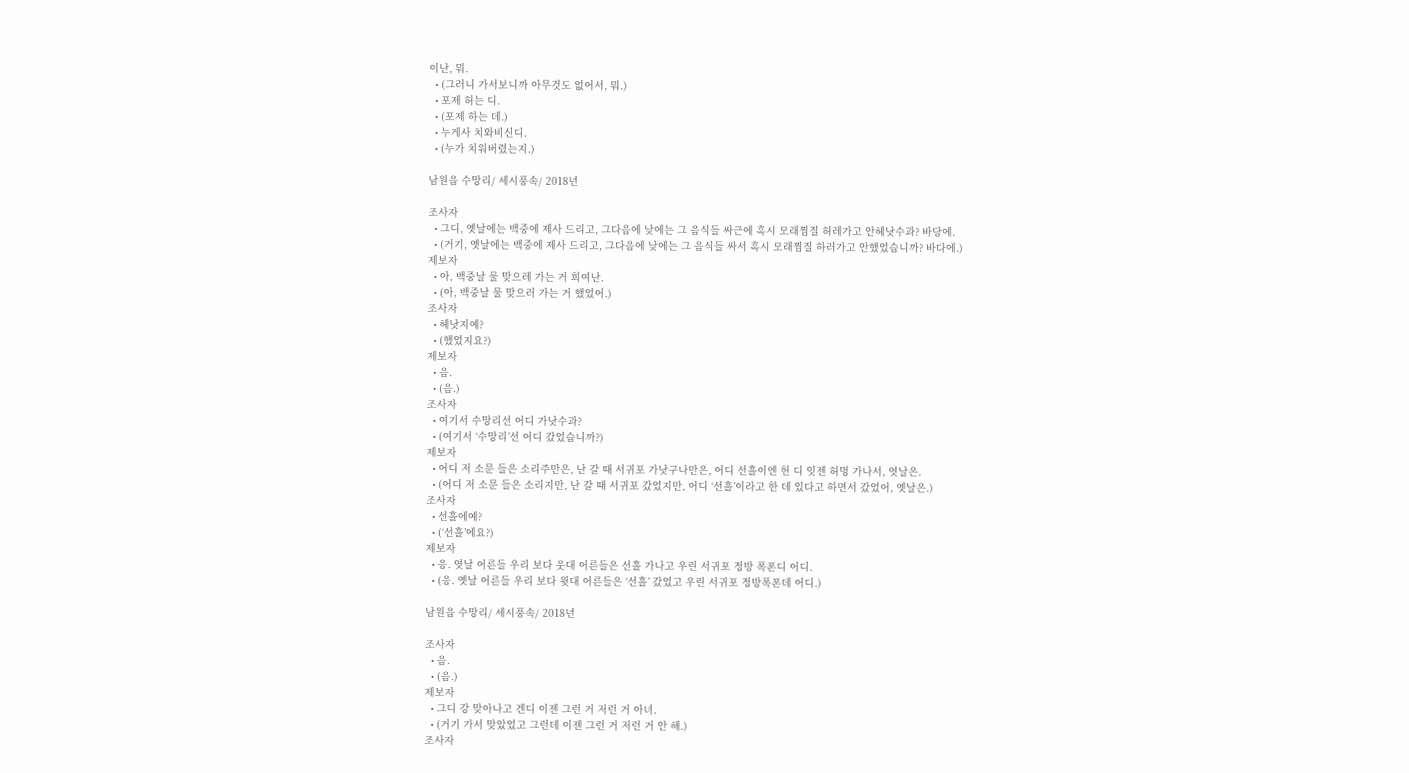이난, 뭐.
  • (그러니 가서보니까 아무것도 없어서, 뭐.)
  • 포제 허는 디.
  • (포제 하는 데.)
  • 누게사 치와비신디.
  • (누가 치워버렸는지.)

남원읍 수망리/ 세시풍속/ 2018년

조사자
  • 그디, 옛날에는 백중에 제사 드리고, 그다음에 낮에는 그 음식들 싸근에 혹시 모래찜질 허레가고 안헤낫수과? 바당에.
  • (거기, 옛날에는 백중에 제사 드리고, 그다음에 낮에는 그 음식들 싸서 혹시 모래찜질 하러가고 안했었습니까? 바다에.)
제보자
  • 아, 백중날 물 맞으레 가는 거 희여난.
  • (아, 백중날 물 맞으러 가는 거 했었어.)
조사자
  • 헤낫지예?
  • (했었지요?)
제보자
  • 음.
  • (음.)
조사자
  • 여기서 수망리선 어디 가낫수과?
  • (여기서 ‘수망리’선 어디 갔었습니까?)
제보자
  • 어디 저 소문 들은 소리주만은, 난 갈 때 서귀포 가낫구나만은, 어디 선흘이엔 헌 디 잇젠 허멍 가나서, 엿날은.
  • (어디 저 소문 들은 소리지만, 난 갈 때 서귀포 갔었지만, 어디 ‘선흘’이라고 한 데 있다고 하면서 갔었어, 옛날은.)
조사자
  • 선흘에예?
  • (‘선흘’에요?)
제보자
  • 응. 엿날 어른들 우리 보다 웃대 어른들은 선흘 가나고 우린 서귀포 정방 폭폰디 어디.
  • (응. 옛날 어른들 우리 보다 윗대 어른들은 ‘선흘’ 갔었고 우린 서귀포 정방폭폰데 어디.)

남원읍 수망리/ 세시풍속/ 2018년

조사자
  • 음.
  • (음.)
제보자
  • 그디 강 맞아나고 겐디 이젠 그런 거 저런 거 아녀.
  • (거기 가서 맞았었고 그런데 이젠 그런 거 저런 거 안 해.)
조사자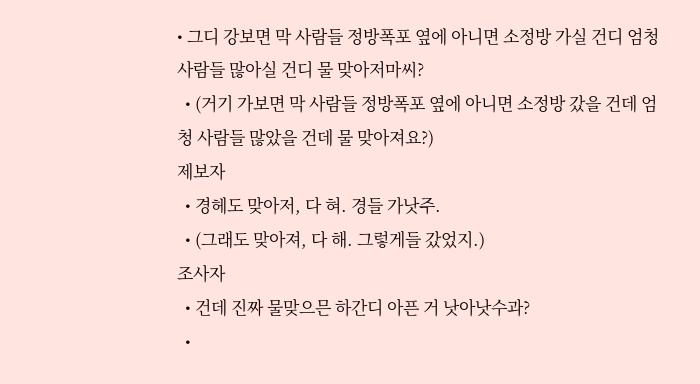• 그디 강보면 막 사람들 정방폭포 옆에 아니면 소정방 가실 건디 엄청 사람들 많아실 건디 물 맞아저마씨?
  • (거기 가보면 막 사람들 정방폭포 옆에 아니면 소정방 갔을 건데 엄청 사람들 많았을 건데 물 맞아져요?)
제보자
  • 경헤도 맞아저, 다 혀. 경들 가낫주.
  • (그래도 맞아져, 다 해. 그렇게들 갔었지.)
조사자
  • 건데 진짜 물맞으믄 하간디 아픈 거 낫아낫수과?
  •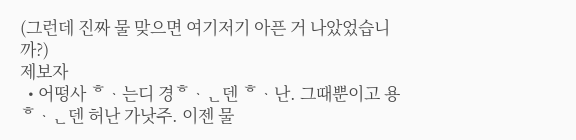(그런데 진짜 물 맞으면 여기저기 아픈 거 나았었습니까?)
제보자
  • 어떵사 ᄒᆞ는디 경ᄒᆞᆫ덴 ᄒᆞ난. 그때뿐이고 용ᄒᆞᆫ덴 허난 가낫주. 이젠 물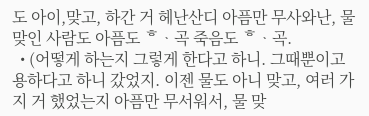도 아이,맞고, 하간 거 헤난산디 아픔만 무사와난, 물 맞인 사람도 아픔도 ᄒᆞ곡 죽음도 ᄒᆞ곡.
  • (어떻게 하는지 그렇게 한다고 하니. 그때뿐이고 용하다고 하니 갔었지. 이젠 물도 아니 맞고, 여러 가지 거 했었는지 아픔만 무서워서, 물 맞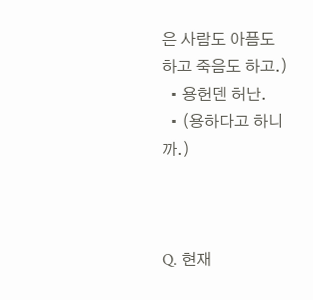은 사람도 아픔도 하고 죽음도 하고.)
  • 용헌덴 허난.
  • (용하다고 하니까.)



Q. 현재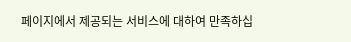페이지에서 제공되는 서비스에 대하여 만족하십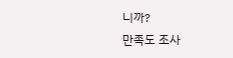니까?
만족도 조사